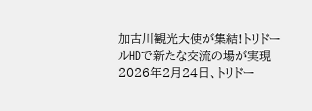加古川観光大使が集結!トリドールHDで新たな交流の場が実現
2026年2月24日、トリドー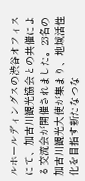ルホールディングスの渋谷オフィスにて、加古川観光協会との共催による交流会が開催されました。23名の加古川観光大使が集まり、地域活性化を目指す新たなつな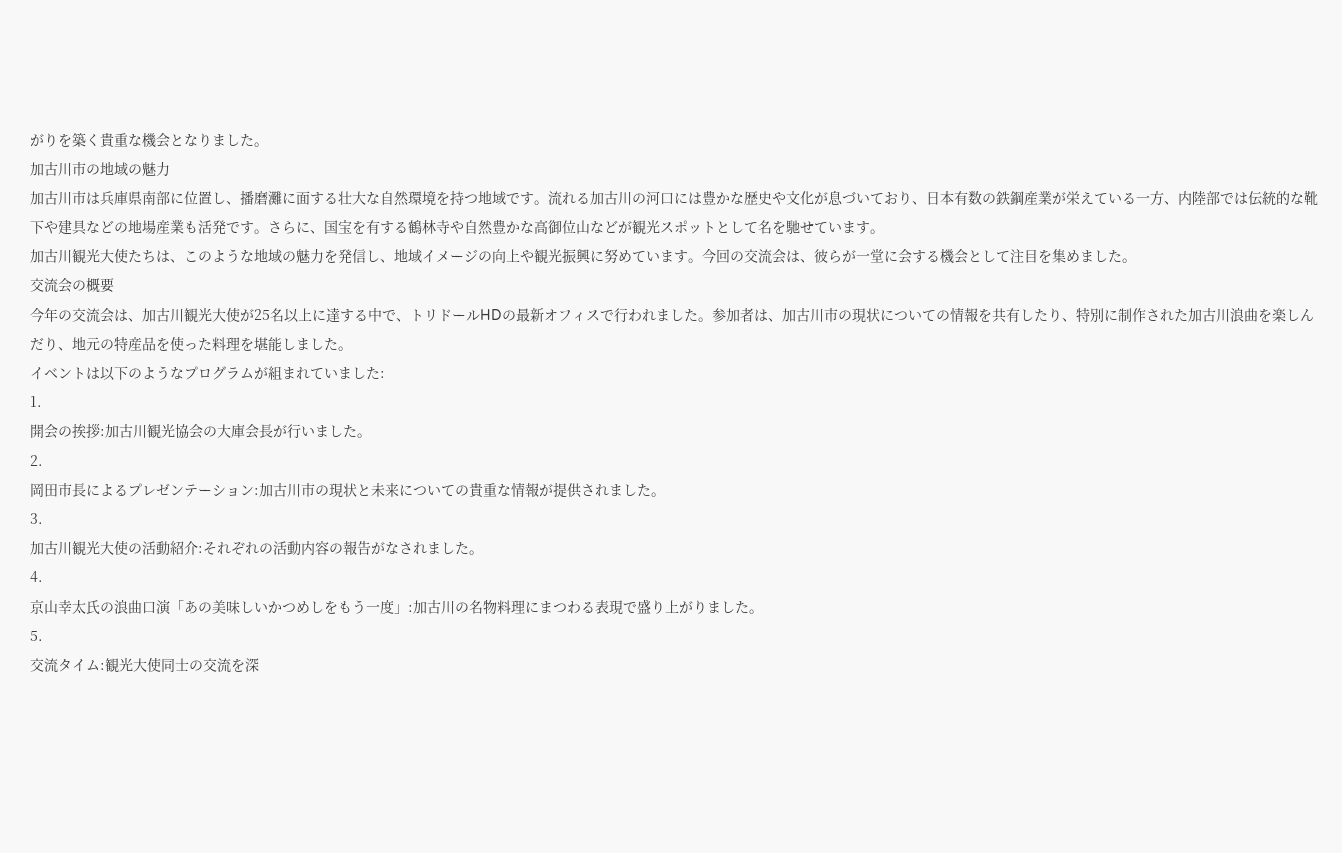がりを築く貴重な機会となりました。
加古川市の地域の魅力
加古川市は兵庫県南部に位置し、播磨灘に面する壮大な自然環境を持つ地域です。流れる加古川の河口には豊かな歴史や文化が息づいており、日本有数の鉄鋼産業が栄えている一方、内陸部では伝統的な靴下や建具などの地場産業も活発です。さらに、国宝を有する鶴林寺や自然豊かな高御位山などが観光スポットとして名を馳せています。
加古川観光大使たちは、このような地域の魅力を発信し、地域イメージの向上や観光振興に努めています。今回の交流会は、彼らが一堂に会する機会として注目を集めました。
交流会の概要
今年の交流会は、加古川観光大使が25名以上に達する中で、トリドールHDの最新オフィスで行われました。参加者は、加古川市の現状についての情報を共有したり、特別に制作された加古川浪曲を楽しんだり、地元の特産品を使った料理を堪能しました。
イベントは以下のようなプログラムが組まれていました:
1.
開会の挨拶:加古川観光協会の大庫会長が行いました。
2.
岡田市長によるプレゼンテーション:加古川市の現状と未来についての貴重な情報が提供されました。
3.
加古川観光大使の活動紹介:それぞれの活動内容の報告がなされました。
4.
京山幸太氏の浪曲口演「あの美味しいかつめしをもう一度」:加古川の名物料理にまつわる表現で盛り上がりました。
5.
交流タイム:観光大使同士の交流を深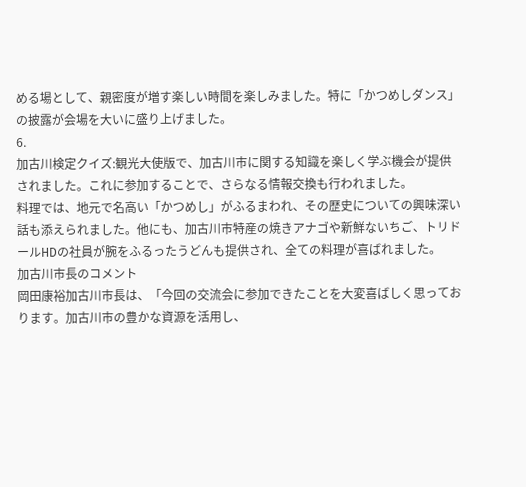める場として、親密度が増す楽しい時間を楽しみました。特に「かつめしダンス」の披露が会場を大いに盛り上げました。
6.
加古川検定クイズ:観光大使版で、加古川市に関する知識を楽しく学ぶ機会が提供されました。これに参加することで、さらなる情報交換も行われました。
料理では、地元で名高い「かつめし」がふるまわれ、その歴史についての興味深い話も添えられました。他にも、加古川市特産の焼きアナゴや新鮮ないちご、トリドールHDの社員が腕をふるったうどんも提供され、全ての料理が喜ばれました。
加古川市長のコメント
岡田康裕加古川市長は、「今回の交流会に参加できたことを大変喜ばしく思っております。加古川市の豊かな資源を活用し、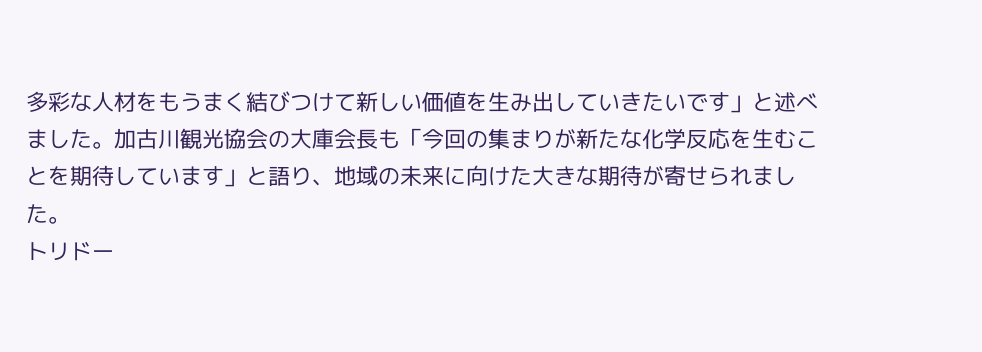多彩な人材をもうまく結びつけて新しい価値を生み出していきたいです」と述べました。加古川観光協会の大庫会長も「今回の集まりが新たな化学反応を生むことを期待しています」と語り、地域の未来に向けた大きな期待が寄せられました。
トリドー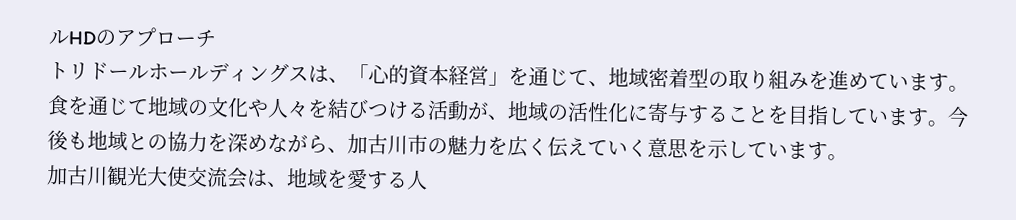ルHDのアプローチ
トリドールホールディングスは、「心的資本経営」を通じて、地域密着型の取り組みを進めています。食を通じて地域の文化や人々を結びつける活動が、地域の活性化に寄与することを目指しています。今後も地域との協力を深めながら、加古川市の魅力を広く伝えていく意思を示しています。
加古川観光大使交流会は、地域を愛する人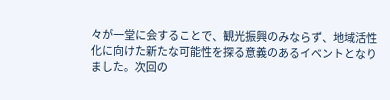々が一堂に会することで、観光振興のみならず、地域活性化に向けた新たな可能性を探る意義のあるイベントとなりました。次回の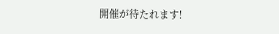開催が待たれます!